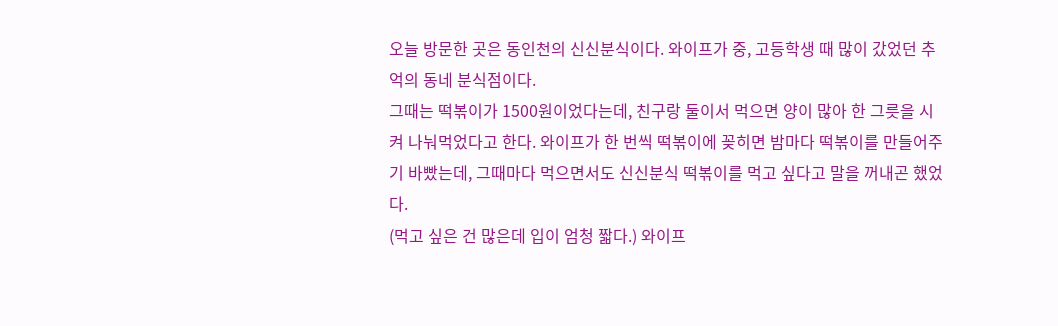오늘 방문한 곳은 동인천의 신신분식이다. 와이프가 중, 고등학생 때 많이 갔었던 추억의 동네 분식점이다.
그때는 떡볶이가 1500원이었다는데, 친구랑 둘이서 먹으면 양이 많아 한 그릇을 시켜 나눠먹었다고 한다. 와이프가 한 번씩 떡볶이에 꽂히면 밤마다 떡볶이를 만들어주기 바빴는데, 그때마다 먹으면서도 신신분식 떡볶이를 먹고 싶다고 말을 꺼내곤 했었다.
(먹고 싶은 건 많은데 입이 엄청 짧다.) 와이프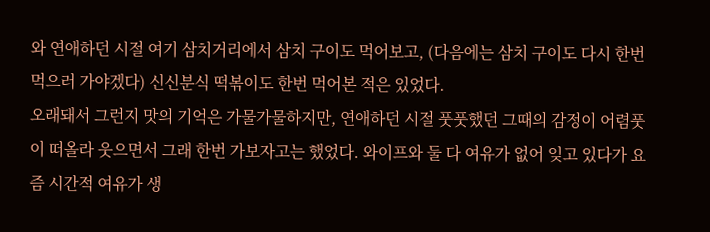와 연애하던 시절 여기 삼치거리에서 삼치 구이도 먹어보고, (다음에는 삼치 구이도 다시 한번 먹으러 가야겠다) 신신분식 떡볶이도 한번 먹어본 적은 있었다.
오래돼서 그런지 맛의 기억은 가물가물하지만, 연애하던 시절 풋풋했던 그때의 감정이 어렴풋이 떠올라 웃으면서 그래 한번 가보자고는 했었다. 와이프와 둘 다 여유가 없어 잊고 있다가 요즘 시간적 여유가 생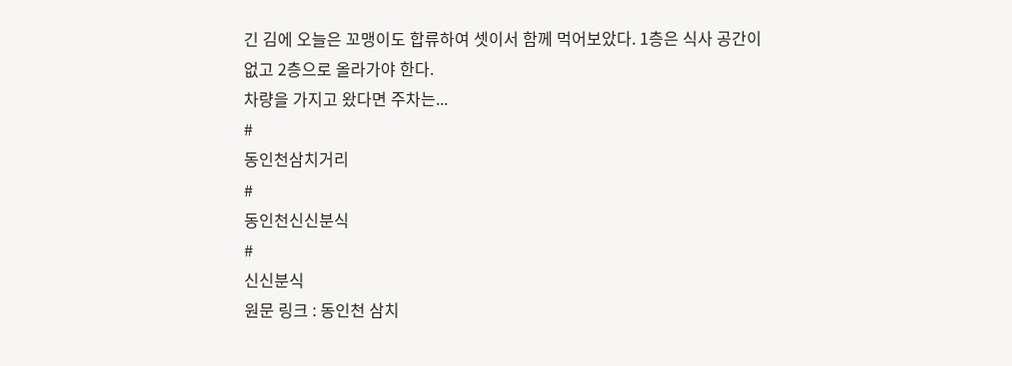긴 김에 오늘은 꼬맹이도 합류하여 셋이서 함께 먹어보았다. 1층은 식사 공간이 없고 2층으로 올라가야 한다.
차량을 가지고 왔다면 주차는...
#
동인천삼치거리
#
동인천신신분식
#
신신분식
원문 링크 : 동인천 삼치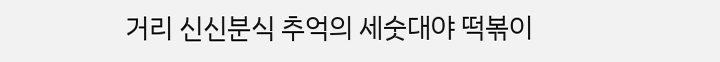거리 신신분식 추억의 세숫대야 떡볶이